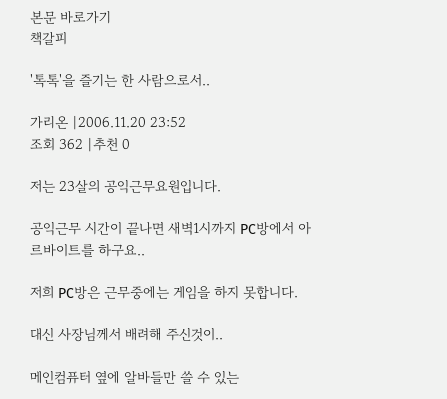본문 바로가기
책갈피

'톡톡'을 즐기는 한 사람으로서..

가리온 |2006.11.20 23:52
조회 362 |추천 0

저는 23살의 공익근무요원입니다.

공익근무 시간이 끝나면 새벽1시까지 PC방에서 아르바이트를 하구요..

저희 PC방은 근무중에는 게임을 하지 못합니다.

대신 사장님께서 배려해 주신것이..

메인컴퓨터 옆에 알바들만 쓸 수 있는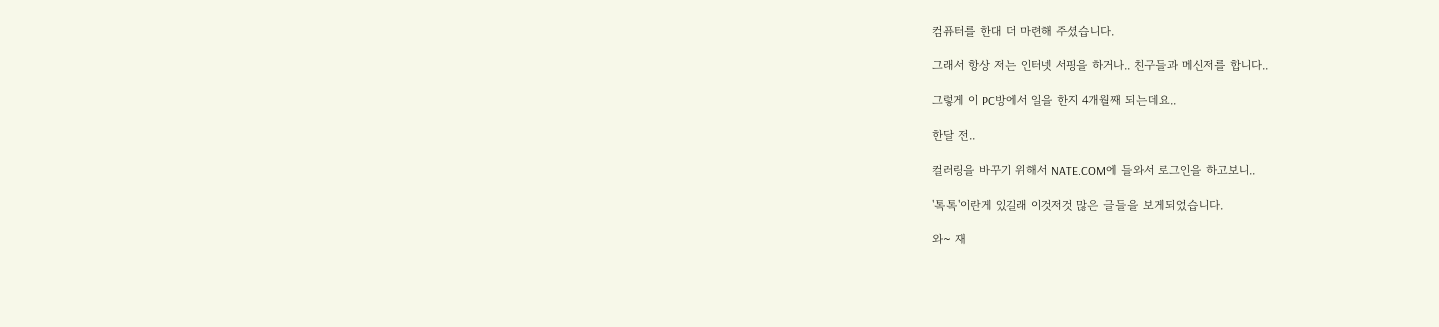컴퓨터를 한대 더 마련해 주셨습니다.

그래서 항상 저는 인터넷 서핑을 하거나.. 친구들과 메신저를 합니다..

그렇게 이 PC방에서 일을 한지 4개월째 되는데요..

한달 전..

컬러링을 바꾸기 위해서 NATE.COM에 들와서 로그인을 하고보니..

'톡톡'이란게 있길래 이것저것 많은 글들을 보게되었습니다.

와~ 재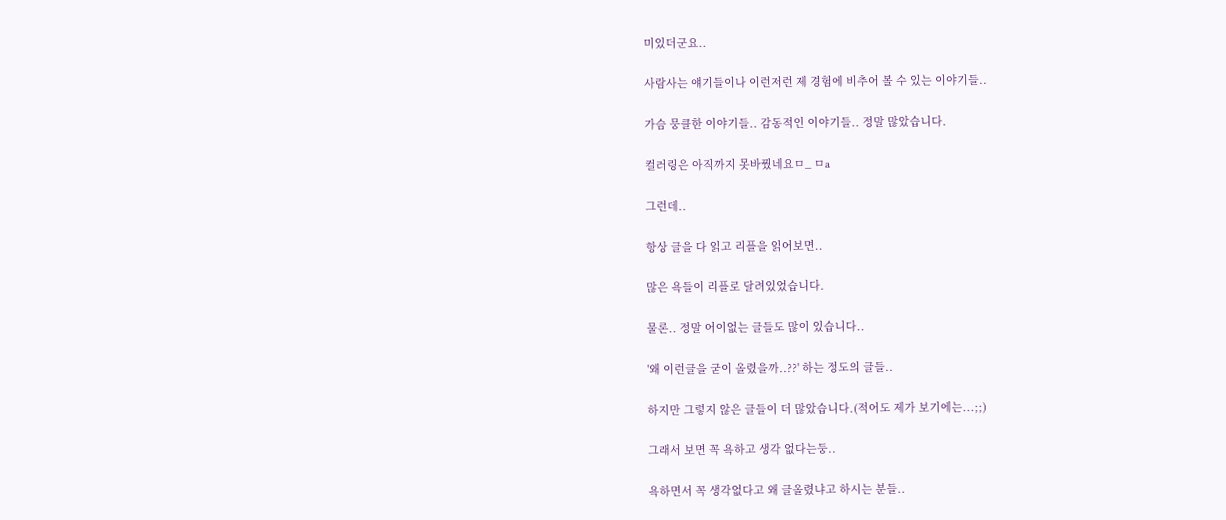미있더군요..

사람사는 얘기들이나 이런저런 제 경험에 비추어 볼 수 있는 이야기들..

가슴 뭉클한 이야기들.. 감동적인 이야기들.. 정말 많았습니다.

컬러링은 아직까지 못바꿨네요ㅁ_ ㅁa

그런데..

항상 글을 다 읽고 리플을 읽어보면..

많은 욕들이 리플로 달려있었습니다.

물론.. 정말 어이없는 글들도 많이 있습니다..

'왜 이런글을 굳이 올렸을까..??' 하는 정도의 글들..

하지만 그렇지 않은 글들이 더 많았습니다.(적어도 제가 보기에는...;;)

그래서 보면 꼭 욕하고 생각 없다는둥..

욕하면서 꼭 생각없다고 왜 글올렸냐고 하시는 분들..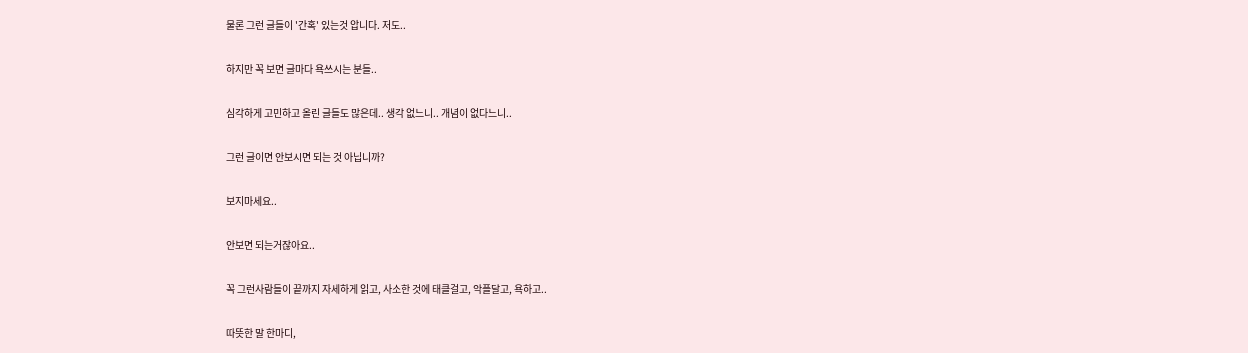물론 그런 글들이 '간혹' 있는것 압니다. 저도..

하지만 꼭 보면 글마다 욕쓰시는 분들..

심각하게 고민하고 올린 글들도 많은데.. 생각 없느니.. 개념이 없다느니..

그런 글이면 안보시면 되는 것 아닙니까?

보지마세요..

안보면 되는거잖아요..

꼭 그런사람들이 끝까지 자세하게 읽고, 사소한 것에 태클걸고, 악플달고, 욕하고..

따뜻한 말 한마디,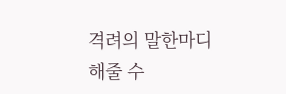격려의 말한마디 해줄 수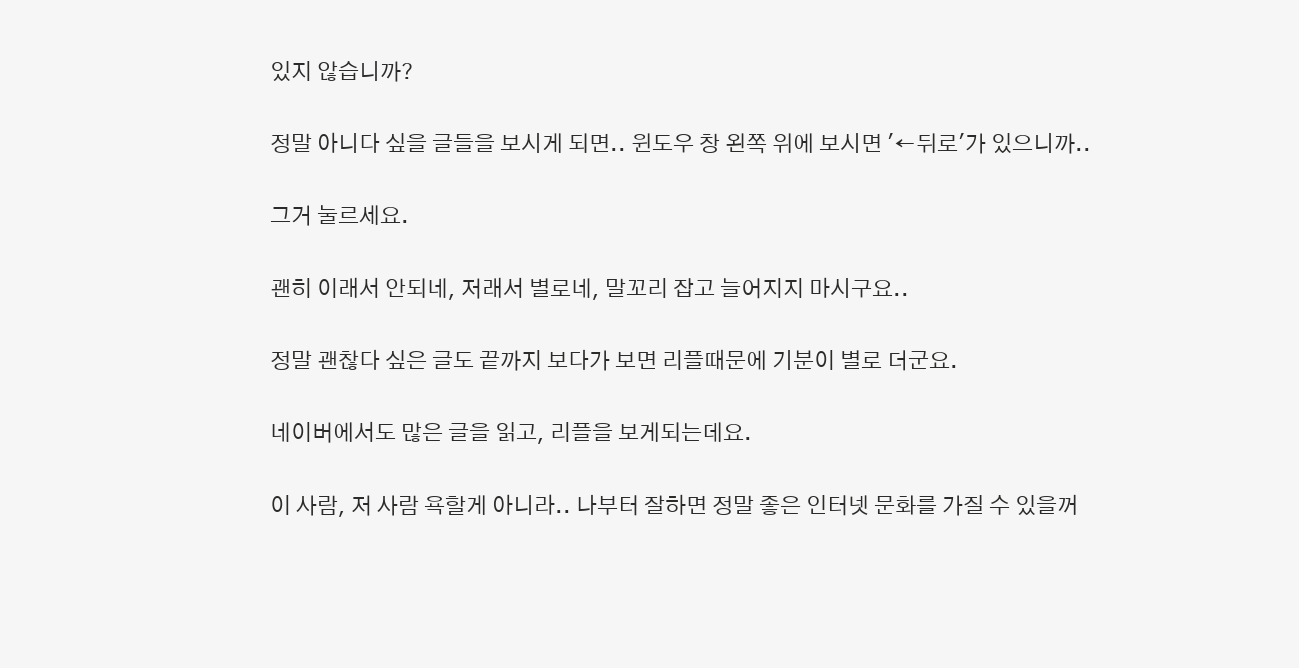있지 않습니까?

정말 아니다 싶을 글들을 보시게 되면.. 윈도우 창 왼쪽 위에 보시면 '←뒤로'가 있으니까..

그거 눌르세요.

괜히 이래서 안되네, 저래서 별로네, 말꼬리 잡고 늘어지지 마시구요..

정말 괜찮다 싶은 글도 끝까지 보다가 보면 리플때문에 기분이 별로 더군요.

네이버에서도 많은 글을 읽고, 리플을 보게되는데요.

이 사람, 저 사람 욕할게 아니라.. 나부터 잘하면 정말 좋은 인터넷 문화를 가질 수 있을꺼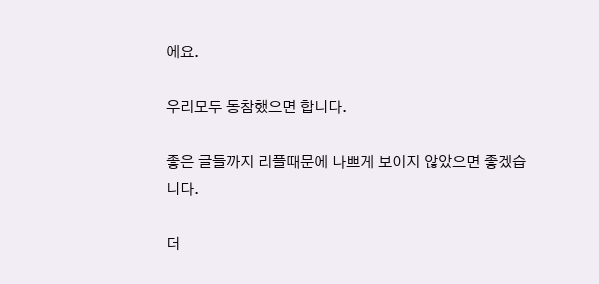에요.

우리모두 동참했으면 합니다.

좋은 글들까지 리플때문에 나쁘게 보이지 않았으면 좋겠습니다.

더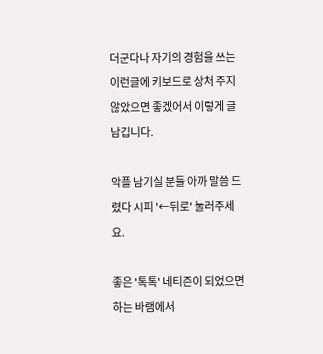더군다나 자기의 경험을 쓰는 이런글에 키보드로 상처 주지 않았으면 좋겠어서 이렇게 글 남깁니다.

악플 남기실 분들 아까 말씀 드렸다 시피 '←뒤로' 눌러주세요.

좋은 '톡톡' 네티즌이 되었으면 하는 바램에서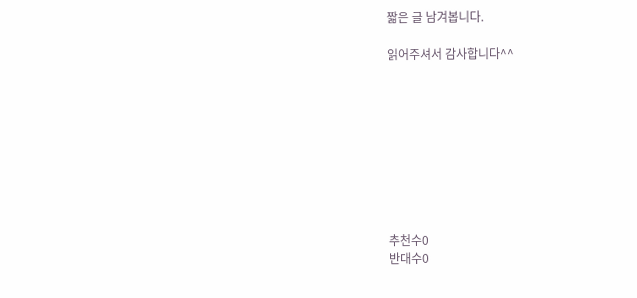짧은 글 남겨봅니다.

읽어주셔서 감사합니다^^









추천수0
반대수0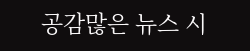공감많은 뉴스 시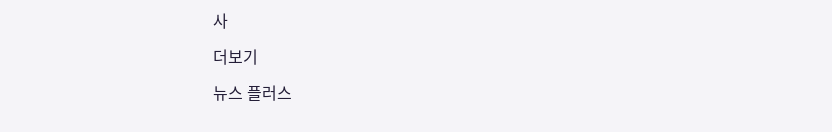사

더보기

뉴스 플러스